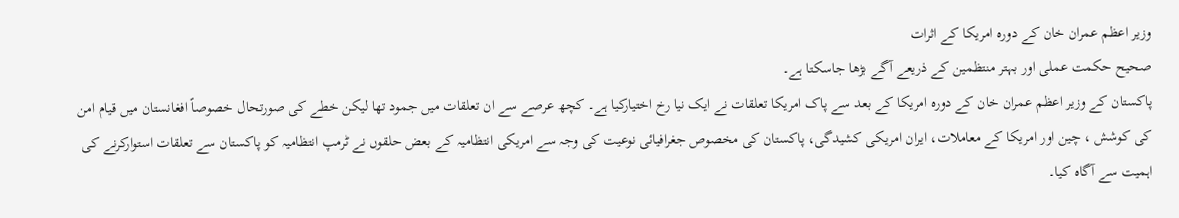وزیر اعظم عمران خان کے دورہ امریکا کے اثرات
صحیح حکمت عملی اور بہتر منتظمین کے ذریعے آگے بڑھا جاسکتا ہے۔
پاکستان کے وزیر اعظم عمران خان کے دورہ امریکا کے بعد سے پاک امریکا تعلقات نے ایک نیا رخ اختیارکیا ہے۔ کچھ عرصے سے ان تعلقات میں جمود تھا لیکن خطے کی صورتحال خصوصاً افغانستان میں قیام امن کی کوشش ، چین اور امریکا کے معاملات، ایران امریکی کشیدگی، پاکستان کی مخصوص جغرافیائی نوعیت کی وجہ سے امریکی انتظامیہ کے بعض حلقوں نے ٹرمپ انتظامیہ کو پاکستان سے تعلقات استوارکرنے کی اہمیت سے آگاہ کیا۔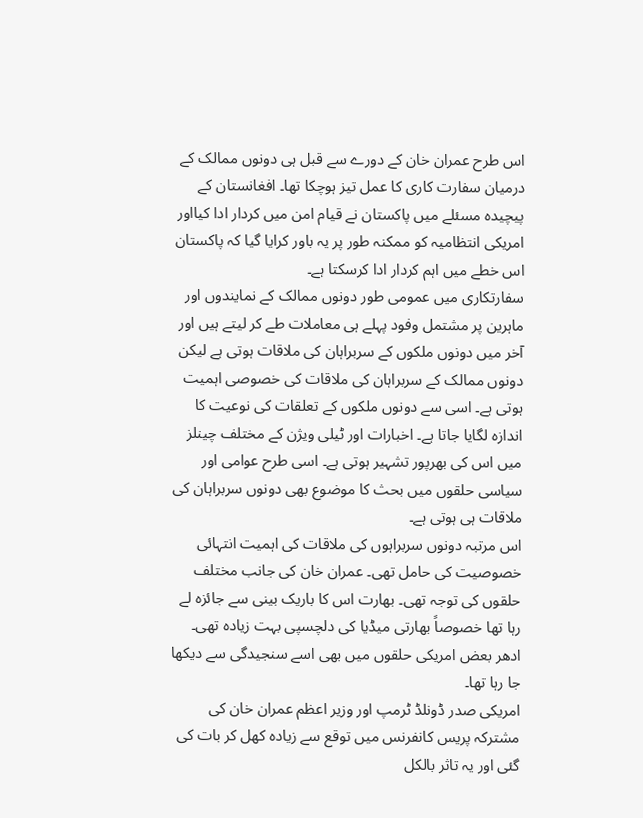اس طرح عمران خان کے دورے سے قبل ہی دونوں ممالک کے درمیان سفارت کاری کا عمل تیز ہوچکا تھا۔ افغانستان کے پیچیدہ مسئلے میں پاکستان نے قیام امن میں کردار ادا کیااور امریکی انتظامیہ کو ممکنہ طور پر یہ باور کرایا گیا کہ پاکستان اس خطے میں اہم کردار ادا کرسکتا ہے۔
سفارتکاری میں عمومی طور دونوں ممالک کے نمایندوں اور ماہرین پر مشتمل وفود پہلے ہی معاملات طے کر لیتے ہیں اور آخر میں دونوں ملکوں کے سربراہان کی ملاقات ہوتی ہے لیکن دونوں ممالک کے سربراہان کی ملاقات کی خصوصی اہمیت ہوتی ہے۔ اسی سے دونوں ملکوں کے تعلقات کی نوعیت کا اندازہ لگایا جاتا ہے۔ اخبارات اور ٹیلی ویژن کے مختلف چینلز میں اس کی بھرپور تشہیر ہوتی ہے۔ اسی طرح عوامی اور سیاسی حلقوں میں بحث کا موضوع بھی دونوں سربراہان کی ملاقات ہی ہوتی ہے۔
اس مرتبہ دونوں سربراہوں کی ملاقات کی اہمیت انتہائی خصوصیت کی حامل تھی۔ عمران خان کی جانب مختلف حلقوں کی توجہ تھی۔ بھارت اس کا باریک بینی سے جائزہ لے رہا تھا خصوصاً بھارتی میڈیا کی دلچسپی بہت زیادہ تھی۔ ادھر بعض امریکی حلقوں میں بھی اسے سنجیدگی سے دیکھا جا رہا تھا۔
امریکی صدر ڈونلڈ ٹرمپ اور وزیر اعظم عمران خان کی مشترکہ پریس کانفرنس میں توقع سے زیادہ کھل کر بات کی گئی اور یہ تاثر بالکل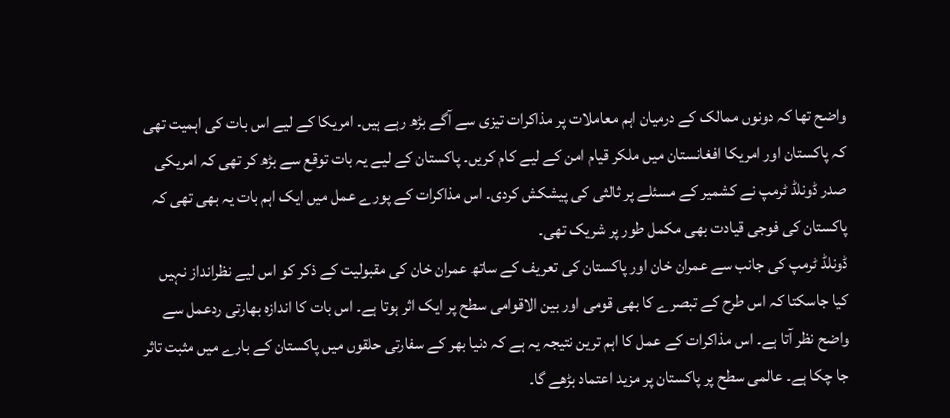واضح تھا کہ دونوں ممالک کے درمیان اہم معاملات پر مذاکرات تیزی سے آگے بڑھ رہے ہیں۔ امریکا کے لیے اس بات کی اہمیت تھی کہ پاکستان اور امریکا افغانستان میں ملکر قیام امن کے لیے کام کریں۔ پاکستان کے لیے یہ بات توقع سے بڑھ کر تھی کہ امریکی صدر ڈونلڈ ٹرمپ نے کشمیر کے مسئلے پر ثالثی کی پیشکش کردی۔ اس مذاکرات کے پورے عمل میں ایک اہم بات یہ بھی تھی کہ پاکستان کی فوجی قیادت بھی مکمل طور پر شریک تھی۔
ڈونلڈ ٹرمپ کی جانب سے عمران خان اور پاکستان کی تعریف کے ساتھ عمران خان کی مقبولیت کے ذکر کو اس لیے نظرانداز نہیں کیا جاسکتا کہ اس طرح کے تبصرے کا بھی قومی اور بین الاقوامی سطح پر ایک اثر ہوتا ہے۔ اس بات کا اندازہ بھارتی ردعمل سے واضح نظر آتا ہے۔ اس مذاکرات کے عمل کا اہم ترین نتیجہ یہ ہے کہ دنیا بھر کے سفارتی حلقوں میں پاکستان کے بارے میں مثبت تاثر جا چکا ہے۔ عالمی سطح پر پاکستان پر مزید اعتماد بڑھے گا۔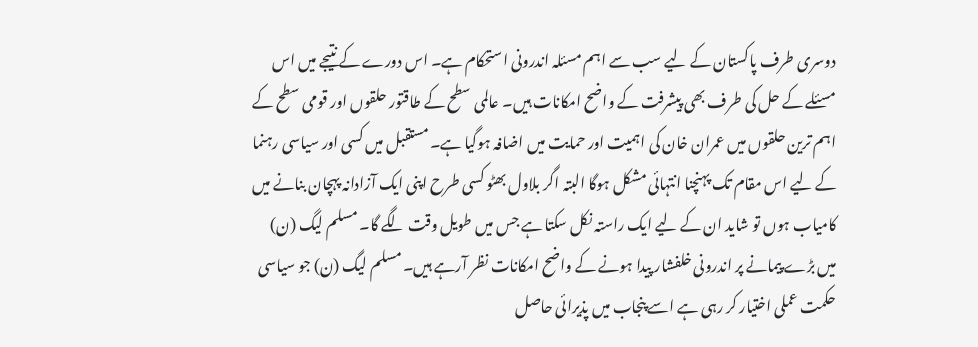دوسری طرف پاکستان کے لیے سب سے اہم مسئلہ اندرونی استحکام ہے۔ اس دورے کے نتیجے میں اس مسئلے کے حل کی طرف بھی پیشرفت کے واضح امکانات ہیں۔ عالمی سطح کے طاقتور حلقوں اور قومی سطح کے اہم ترین حلقوں میں عمران خان کی اہمیت اور حمایت میں اضافہ ہوگیا ہے۔ مستقبل میں کسی اور سیاسی رہنما کے لیے اس مقام تک پہنچنا انتہائی مشکل ہوگا البتہ اگر بلاول بھٹو کسی طرح اپنی ایک آزادانہ پہچان بنانے میں کامیاب ہوں تو شاید ان کے لیے ایک راستہ نکل سکتا ہے جس میں طویل وقت لگے گا۔ مسلم لیگ (ن) میں بڑے پیمانے پر اندرونی خلفشار پیدا ہونے کے واضح امکانات نظر آرہے ہیں۔ مسلم لیگ (ن) جو سیاسی حکمت عملی اختیار کر رہی ہے اسے پنجاب میں پذیرائی حاصل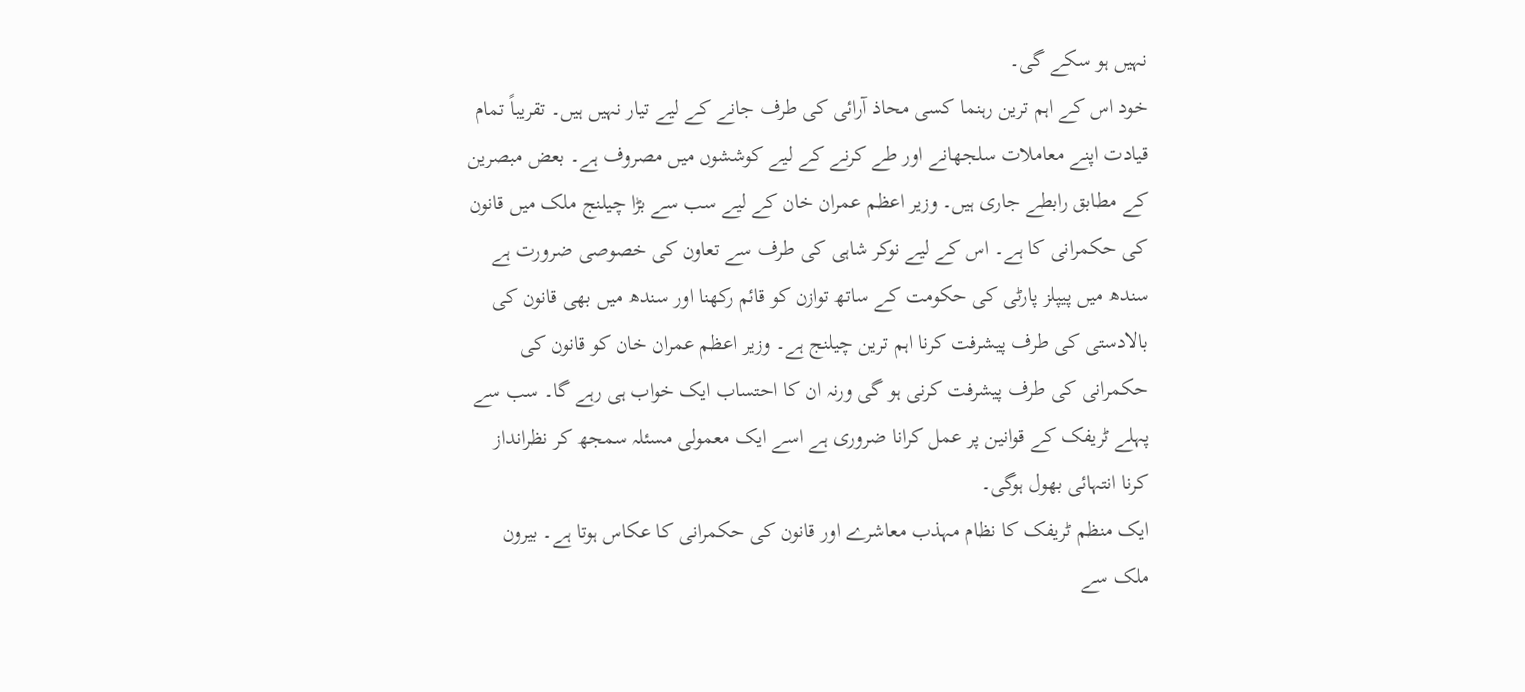نہیں ہو سکے گی۔
خود اس کے اہم ترین رہنما کسی محاذ آرائی کی طرف جانے کے لیے تیار نہیں ہیں۔ تقریباً تمام قیادت اپنے معاملات سلجھانے اور طے کرنے کے لیے کوششوں میں مصروف ہے۔ بعض مبصرین کے مطابق رابطے جاری ہیں۔ وزیر اعظم عمران خان کے لیے سب سے بڑا چیلنج ملک میں قانون کی حکمرانی کا ہے۔ اس کے لیے نوکر شاہی کی طرف سے تعاون کی خصوصی ضرورت ہے سندھ میں پیپلز پارٹی کی حکومت کے ساتھ توازن کو قائم رکھنا اور سندھ میں بھی قانون کی بالادستی کی طرف پیشرفت کرنا اہم ترین چیلنج ہے۔ وزیر اعظم عمران خان کو قانون کی حکمرانی کی طرف پیشرفت کرنی ہو گی ورنہ ان کا احتساب ایک خواب ہی رہے گا۔ سب سے پہلے ٹریفک کے قوانین پر عمل کرانا ضروری ہے اسے ایک معمولی مسئلہ سمجھ کر نظرانداز کرنا انتہائی بھول ہوگی۔
ایک منظم ٹریفک کا نظام مہذب معاشرے اور قانون کی حکمرانی کا عکاس ہوتا ہے۔ بیرون ملک سے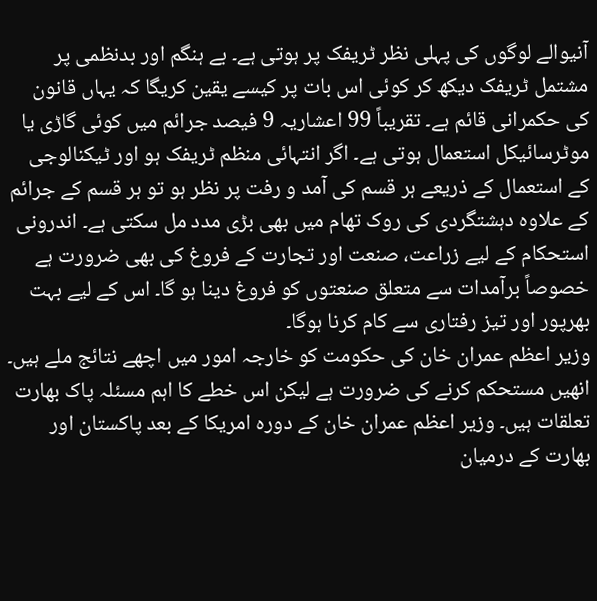آنیوالے لوگوں کی پہلی نظر ٹریفک پر ہوتی ہے۔ بے ہنگم اور بدنظمی پر مشتمل ٹریفک دیکھ کر کوئی اس بات پر کیسے یقین کریگا کہ یہاں قانون کی حکمرانی قائم ہے۔ تقریباً 99 اعشاریہ 9 فیصد جرائم میں کوئی گاڑی یا موٹرسائیکل استعمال ہوتی ہے۔ اگر انتہائی منظم ٹریفک ہو اور ٹیکنالوجی کے استعمال کے ذریعے ہر قسم کی آمد و رفت پر نظر ہو تو ہر قسم کے جرائم کے علاوہ دہشتگردی کی روک تھام میں بھی بڑی مدد مل سکتی ہے۔ اندرونی استحکام کے لیے زراعت، صنعت اور تجارت کے فروغ کی بھی ضرورت ہے خصوصاً برآمدات سے متعلق صنعتوں کو فروغ دینا ہو گا۔ اس کے لیے بہت بھرپور اور تیز رفتاری سے کام کرنا ہوگا۔
وزیر اعظم عمران خان کی حکومت کو خارجہ امور میں اچھے نتائج ملے ہیں۔ انھیں مستحکم کرنے کی ضرورت ہے لیکن اس خطے کا اہم مسئلہ پاک بھارت تعلقات ہیں۔ وزیر اعظم عمران خان کے دورہ امریکا کے بعد پاکستان اور بھارت کے درمیان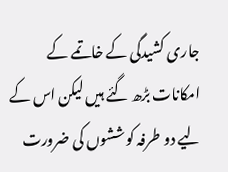جاری کشیدگی کے خاتمے کے امکانات بڑھ گئے ہیں لیکن اس کے لیے دو طرفہ کوششوں کی ضرورت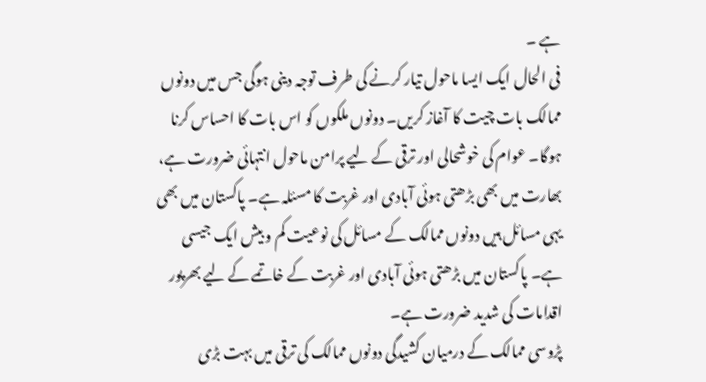ہے ۔
فی الحال ایک ایسا ماحول تیار کرنے کی طرف توجہ دینی ہوگی جس میں دونوں ممالک بات چیت کا آغاز کریں۔ دونوں ملکوں کو اس بات کا احساس کرنا ہوگا۔ عوام کی خوشحالی اور ترقی کے لیے پرامن ماحول انتہائی ضرورت ہے، بھارت میں بھی بڑھتی ہوئی آبادی اور غربت کا مسئلہ ہے۔ پاکستان میں بھی یہی مسائل ہیں دونوں ممالک کے مسائل کی نوعیت کم و بیش ایک جیسی ہے۔ پاکستان میں بڑھتی ہوئی آبادی اور غربت کے خاتمے کے لیے بھرپور اقدامات کی شدید ضرورت ہے۔
پڑوسی ممالک کے درمیان کشیدگی دونوں ممالک کی ترقی میں بہت بڑی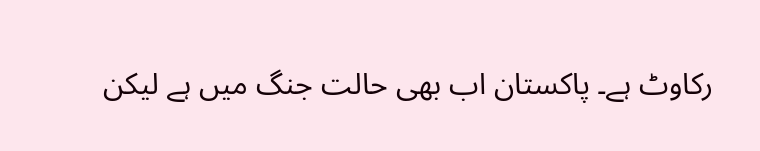رکاوٹ ہے۔ پاکستان اب بھی حالت جنگ میں ہے لیکن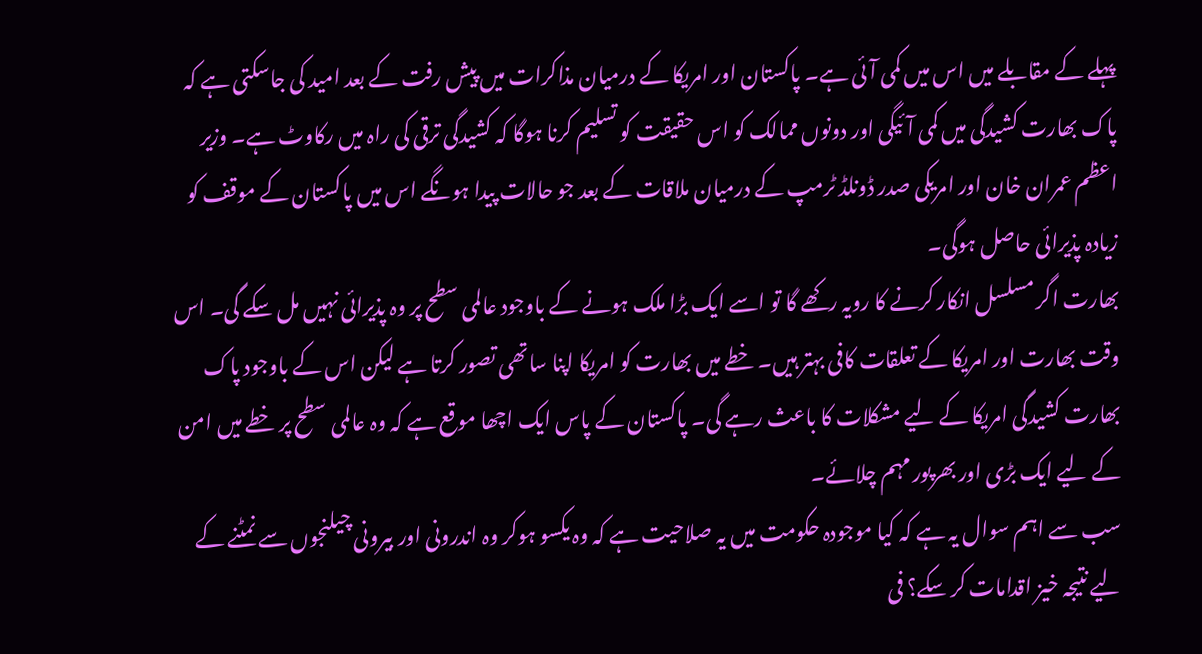پہلے کے مقابلے میں اس میں کمی آئی ہے۔ پاکستان اور امریکا کے درمیان مذاکرات میں پیش رفت کے بعد امید کی جاسکتی ہے کہ پاک بھارت کشیدگی میں کمی آئیگی اور دونوں ممالک کو اس حقیقت کو تسلیم کرنا ہوگا کہ کشیدگی ترقی کی راہ میں رکاوٹ ہے۔ وزیر اعظم عمران خان اور امریکی صدر ڈونلڈ ٹرمپ کے درمیان ملاقات کے بعد جو حالات پیدا ہونگے اس میں پاکستان کے موقف کو زیادہ پذیرائی حاصل ہوگی۔
بھارت اگر مسلسل انکار کرنے کا رویہ رکھے گا تو اسے ایک بڑا ملک ہونے کے باوجود عالمی سطح پر وہ پذیرائی نہیں مل سکے گی۔ اس وقت بھارت اور امریکا کے تعلقات کافی بہتر ہیں۔ خطے میں بھارت کو امریکا اپنا ساتھی تصور کرتا ہے لیکن اس کے باوجود پاک بھارت کشیدگی امریکا کے لیے مشکلات کا باعث رہے گی۔ پاکستان کے پاس ایک اچھا موقع ہے کہ وہ عالمی سطح پر خطے میں امن کے لیے ایک بڑی اور بھرپور مہم چلائے۔
سب سے اہم سوال یہ ہے کہ کیا موجودہ حکومت میں یہ صلاحیت ہے کہ وہ یکسو ہوکر وہ اندرونی اور بیرونی چیلنجوں سے نمٹنے کے لیے نتیجہ خیز اقدامات کر سکے؟ فی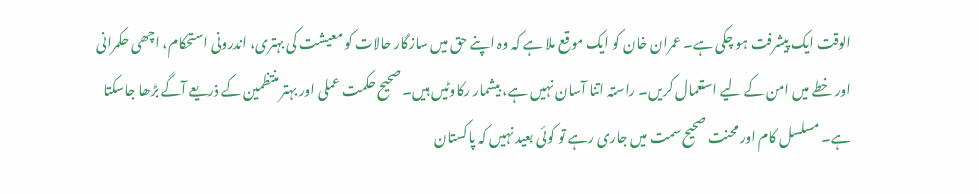الوقت ایک پیشرفت ہو چکی ہے۔ عمران خان کو ایک موقع ملا ہے کہ وہ اپنے حق میں سازگار حالات کو معیشت کی بہتری، اندرونی استحکام، اچھی حکمرانی اور خطے میں امن کے لیے استعمال کریں۔ راستہ اتنا آسان نہیں ہے، بیشمار رکاوٹیں ہیں۔ صحیح حکمت عملی اور بہتر منتظمین کے ذریعے آگے بڑھا جاسکتا ہے۔ مسلسل کام اور محنت صحیح سمت میں جاری رہے تو کوئی بعید نہیں کہ پاکستان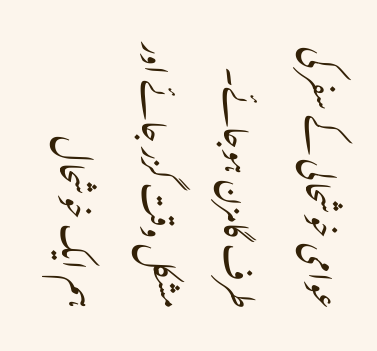عوامی خوشحالی کے سفر کی طرف گامزن ہوجائے۔ مشکل وقت گزر جائے اور ہم ایک خوشحال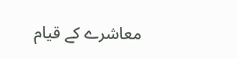معاشرے کے قیام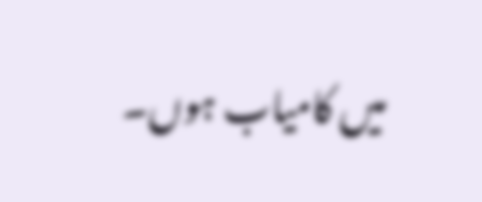میں کامیاب ہوں۔